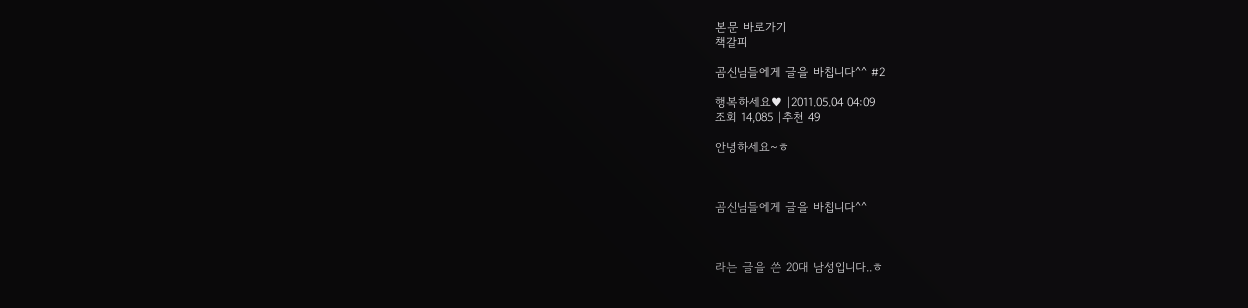본문 바로가기
책갈피

곰신님들에게 글을 바칩니다^^ #2

행복하세요♥ |2011.05.04 04:09
조회 14,085 |추천 49

안녕하세요~ㅎ



곰신님들에게 글을 바칩니다^^



라는 글을 쓴 20대 남성입니다..ㅎ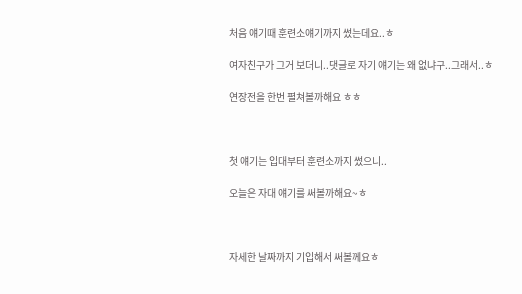처음 얘기때 훈련소얘기까지 썼는데요..ㅎ

여자친구가 그거 보더니..댓글로 자기 얘기는 왜 없냐구..그래서..ㅎ

연장전을 한번 펼쳐볼까해요 ㅎㅎ



첫 얘기는 입대부터 훈련소까지 썼으니..

오늘은 자대 얘기를 써볼까해요~ㅎ



자세한 날짜까지 기입해서 써볼께요ㅎ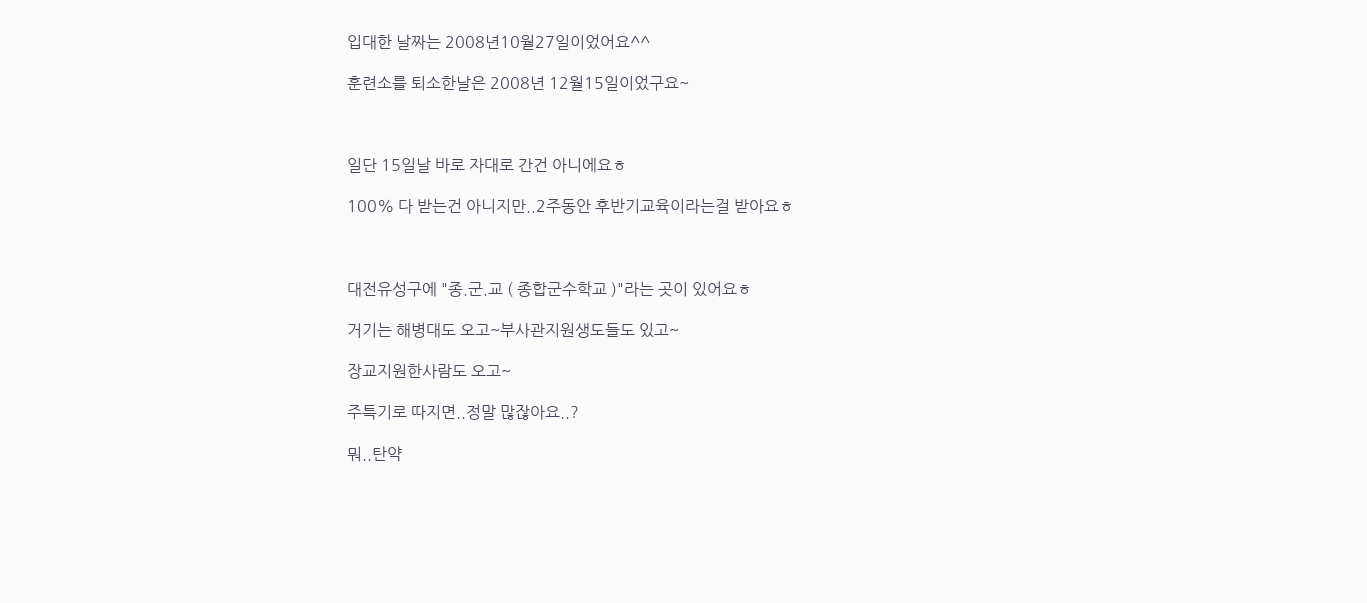입대한 날짜는 2008년10월27일이었어요^^

훈련소를 퇴소한날은 2008년 12월15일이었구요~



일단 15일날 바로 자대로 간건 아니에요ㅎ

100% 다 받는건 아니지만..2주동안 후반기교육이라는걸 받아요ㅎ



대전유성구에 "종.군.교 ( 종합군수학교 )"라는 곳이 있어요ㅎ

거기는 해병대도 오고~부사관지원생도들도 있고~

장교지원한사람도 오고~

주특기로 따지면..정말 많잖아요..?

뭐..탄약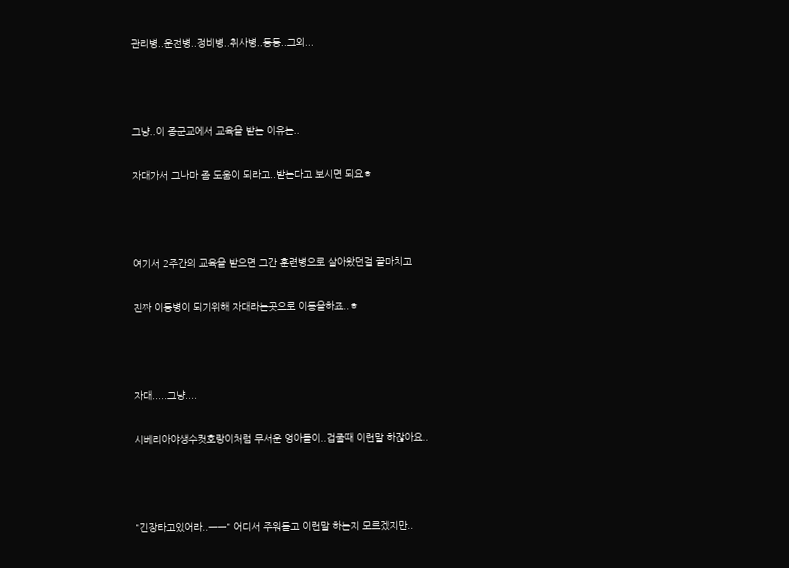관리병..운전병..정비병..취사병..등등..그외...



그냥..이 종군교에서 교육을 받는 이유는..

자대가서 그나마 좀 도움이 되라고..받는다고 보시면 되요ㅎ



여기서 2주간의 교육을 받으면 그간 훈련병으로 살아왔던걸 끝마치고

진짜 이등병이 되기위해 자대라는곳으로 이동을하죠..ㅎ



자대.....그냥....

시베리아야생수컷호랑이처럼 무서운 엉아들이..겁줄때 이런말 하잖아요..



"긴장타고있어라..ㅡㅡ" 어디서 주워듣고 이런말 하는지 모르겠지만..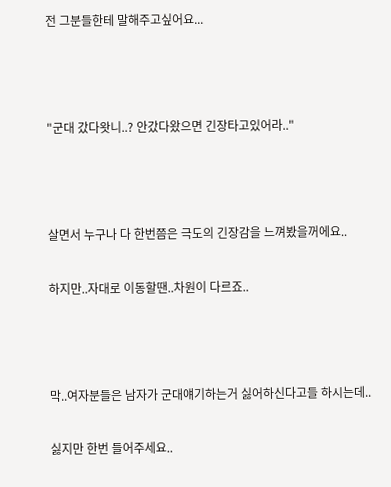전 그분들한테 말해주고싶어요...



"군대 갔다왓니..? 안갔다왔으면 긴장타고있어라.."



살면서 누구나 다 한번쯤은 극도의 긴장감을 느껴봤을꺼에요..

하지만..자대로 이동할땐..차원이 다르죠..



막..여자분들은 남자가 군대얘기하는거 싫어하신다고들 하시는데..

싫지만 한번 들어주세요..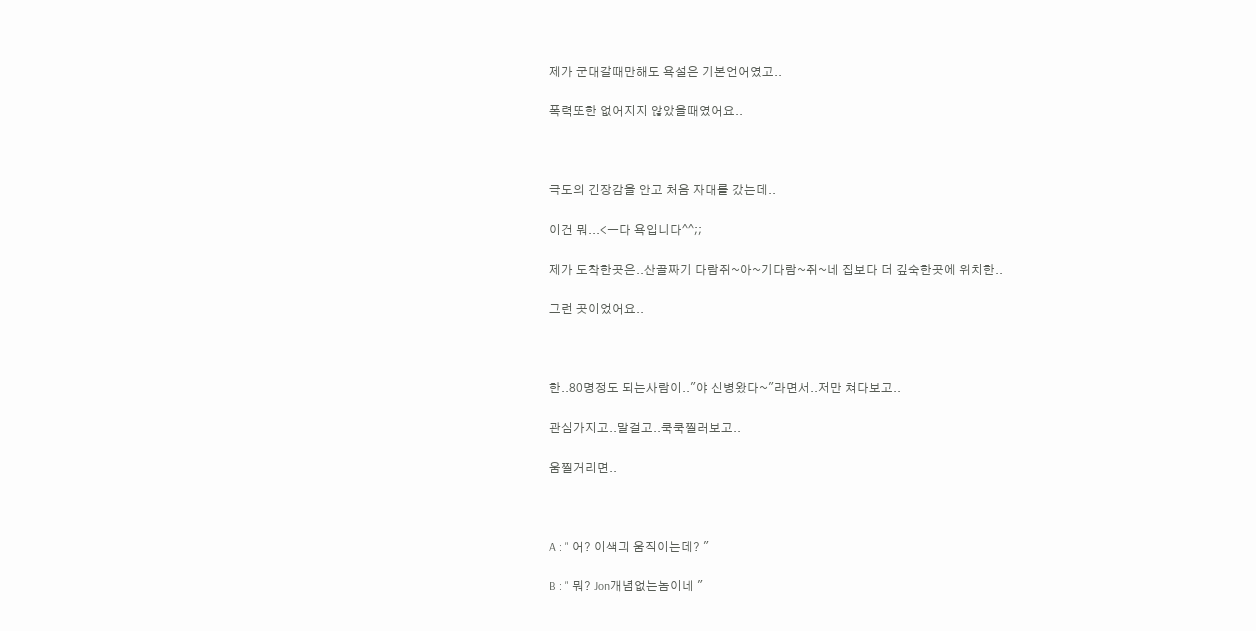제가 군대갈때만해도 욕설은 기본언어였고..

폭력또한 없어지지 않았을때였어요..



극도의 긴장감을 안고 처음 자대를 갔는데..

이건 뭐...<ㅡ다 욕입니다^^;;

제가 도착한곳은..산골짜기 다람쥐~아~기다람~쥐~네 집보다 더 깊숙한곳에 위치한..

그런 곳이었어요..



한..80명정도 되는사람이.."야 신병왔다~"라면서..저만 쳐다보고..

관심가지고..말걸고..쿡쿡찔러보고..

움찔거리면..



A : " 어? 이색긔 움직이는데? "

B : " 뭐? Jon개념없는놈이네 "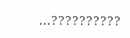...??????????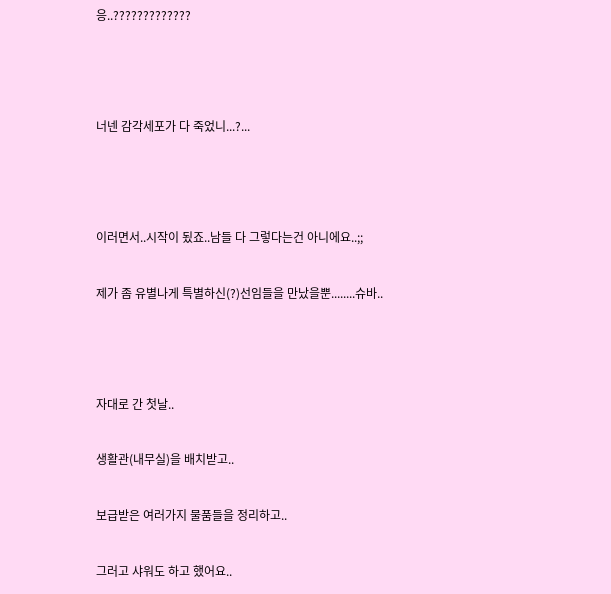응..?????????????



너넨 감각세포가 다 죽었니...?...



이러면서..시작이 됬죠..남들 다 그렇다는건 아니에요..;;

제가 좀 유별나게 특별하신(?)선임들을 만났을뿐........슈바..



자대로 간 첫날..

생활관(내무실)을 배치받고..

보급받은 여러가지 물품들을 정리하고..

그러고 샤워도 하고 했어요..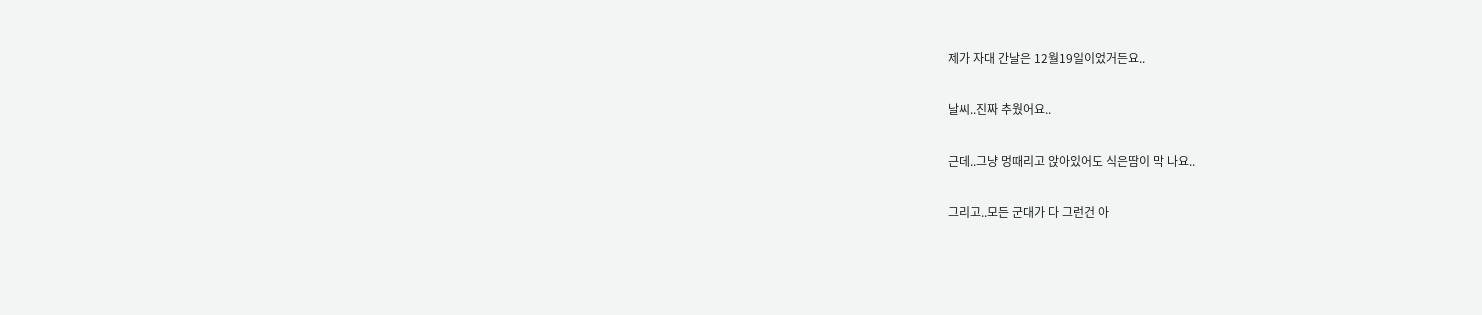제가 자대 간날은 12월19일이었거든요..

날씨..진짜 추웠어요..

근데..그냥 멍때리고 앉아있어도 식은땀이 막 나요..

그리고..모든 군대가 다 그런건 아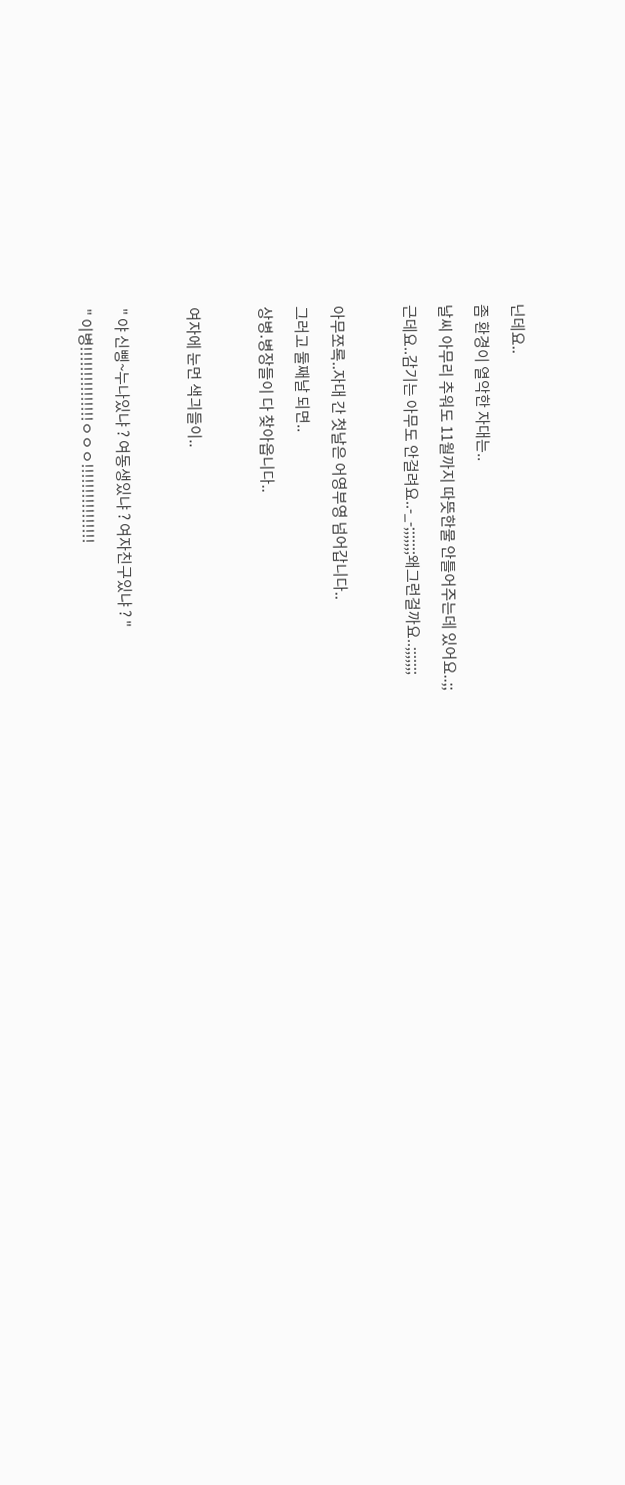닌데요..

좀 환경이 열악한 자대는..

날씨 아무리 추워도 11월까지 따뜻한물 안틀어주는데 있어요..;;

근데요..감기는 아무도 안걸려요..-_-;;;;;;;왜그런걸까요..;;;;;;;



아무쪼록..자대 간 첫날은 어영부영 넘어갑니다..

그러고 둘째날 되면..

상병.병장들이 다 찾아옵니다..



여자에 눈먼 색긔들이..



" 야 신삥~누나있냐 ? 여동생있냐 ? 여자친구있냐 ? "

" 이병!!!!!!!!!!!!!!!ㅇㅇㅇ!!!!!!!!!!!!!!!!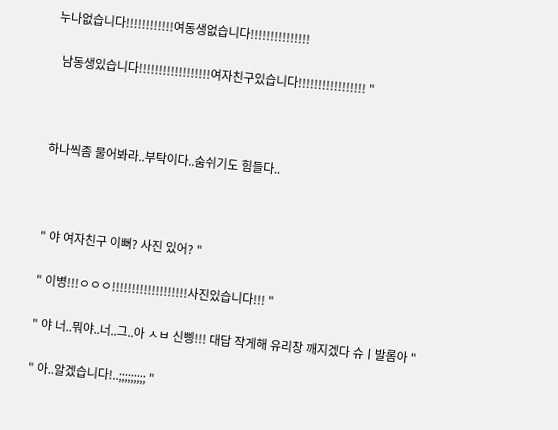누나없습니다!!!!!!!!!!!!여동생없습니다!!!!!!!!!!!!!!!

  남동생있습니다!!!!!!!!!!!!!!!!!!여자친구있습니다!!!!!!!!!!!!!!!!! "



하나씩좀 물어봐라..부탁이다..숨쉬기도 힘들다..



" 야 여자친구 이뻐? 사진 있어? "

" 이병!!!ㅇㅇㅇ!!!!!!!!!!!!!!!!!!!사진있습니다!!! "

" 야 너..뭐야..너..그..아 ㅅㅂ 신삥!!! 대답 작게해 유리창 깨지겠다 슈ㅣ발롬아 "

" 아..알겠습니다!..;;;;;;;;; "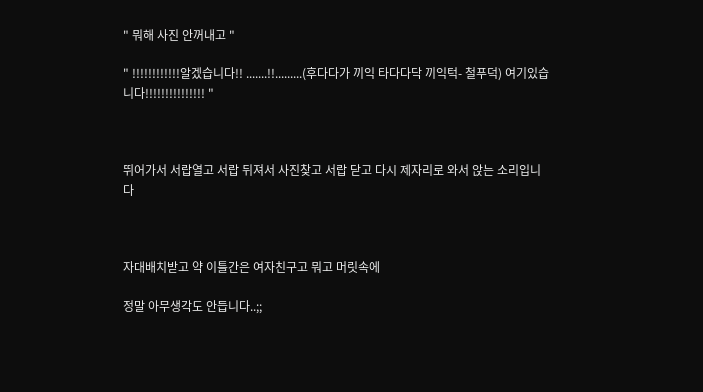" 뭐해 사진 안꺼내고 "

" !!!!!!!!!!!!알겠습니다!! .......!!.........(후다다가 끼익 타다다닥 끼익턱- 철푸덕) 여기있습니다!!!!!!!!!!!!!!! "



뛰어가서 서랍열고 서랍 뒤져서 사진찾고 서랍 닫고 다시 제자리로 와서 앉는 소리입니다



자대배치받고 약 이틀간은 여자친구고 뭐고 머릿속에

정말 아무생각도 안듭니다..;;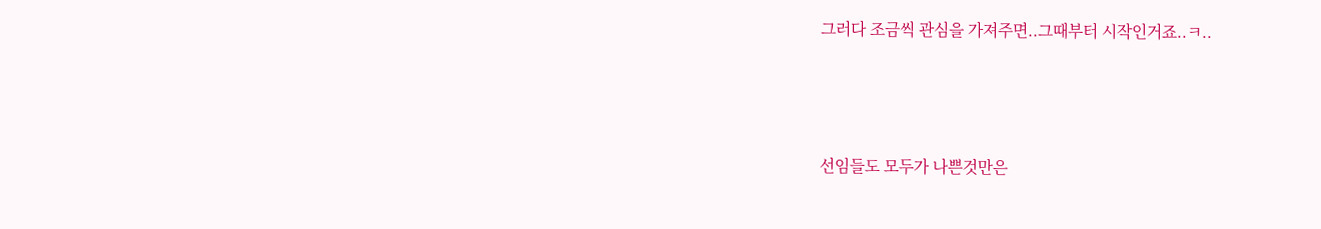그러다 조금씩 관심을 가져주면..그때부터 시작인거죠..ㅋ..



선임들도 모두가 나쁜것만은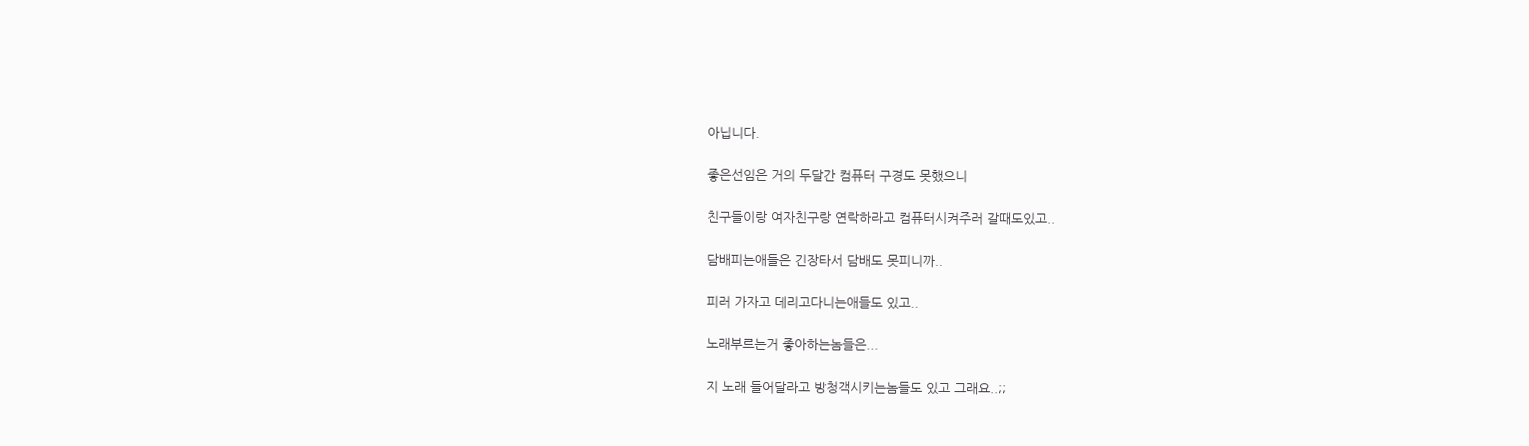아닙니다.

좋은선임은 거의 두달간 컴퓨터 구경도 못했으니

친구들이랑 여자친구랑 연락하라고 컴퓨터시켜주러 갈때도있고..

담배피는애들은 긴장타서 담배도 못피니까..

피러 가자고 데리고다니는애들도 있고..

노래부르는거 좋아하는놈들은...

지 노래 들어달라고 방청객시키는놈들도 있고 그래요..;;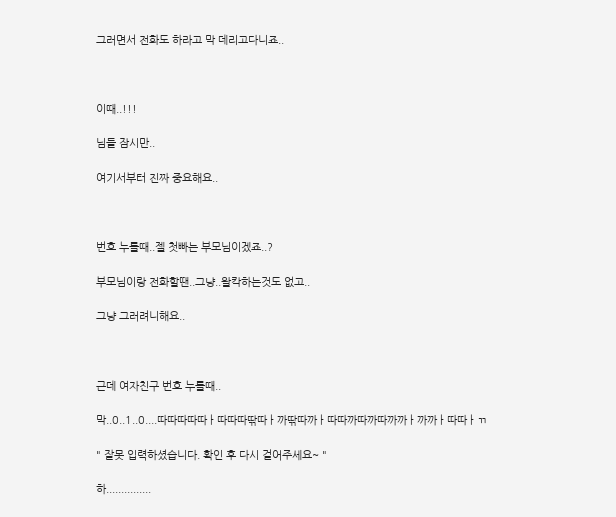그러면서 전화도 하라고 막 데리고다니죠..



이때..!!!

님들 잠시만..

여기서부터 진짜 중요해요..



번호 누를때..젤 첫빠는 부모님이겠죠..?

부모님이랑 전화할땐..그냥..왈칵하는것도 없고..

그냥 그러려니해요..



근데 여자친구 번호 누를때..

막..0..1..0....따따따따따ㅏ따따따딲따ㅏ까딲따까ㅏ따따까따까따까까ㅏ까까ㅏ따따ㅏㄲ

" 잘못 입력하셨습니다. 확인 후 다시 걸어주세요~ "

하...............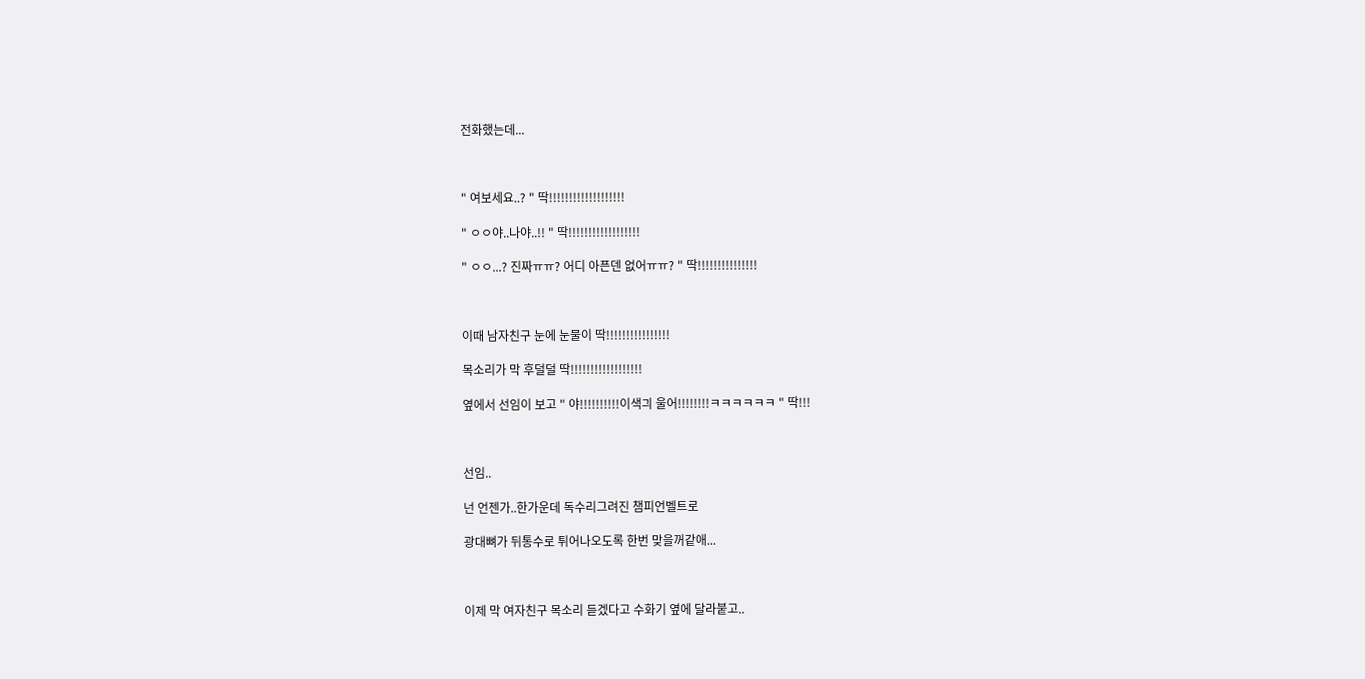전화했는데...



" 여보세요..? " 딱!!!!!!!!!!!!!!!!!!!

" ㅇㅇ야..나야..!! " 딱!!!!!!!!!!!!!!!!!!

" ㅇㅇ...? 진짜ㅠㅠ? 어디 아픈덴 없어ㅠㅠ? " 딱!!!!!!!!!!!!!!!



이때 남자친구 눈에 눈물이 딱!!!!!!!!!!!!!!!!

목소리가 막 후덜덜 딱!!!!!!!!!!!!!!!!!!

옆에서 선임이 보고 " 야!!!!!!!!!!이색긔 울어!!!!!!!!ㅋㅋㅋㅋㅋㅋ " 딱!!!



선임..

넌 언젠가..한가운데 독수리그려진 챔피언벨트로

광대뼈가 뒤통수로 튀어나오도록 한번 맞을꺼같애...



이제 막 여자친구 목소리 듣겠다고 수화기 옆에 달라붙고..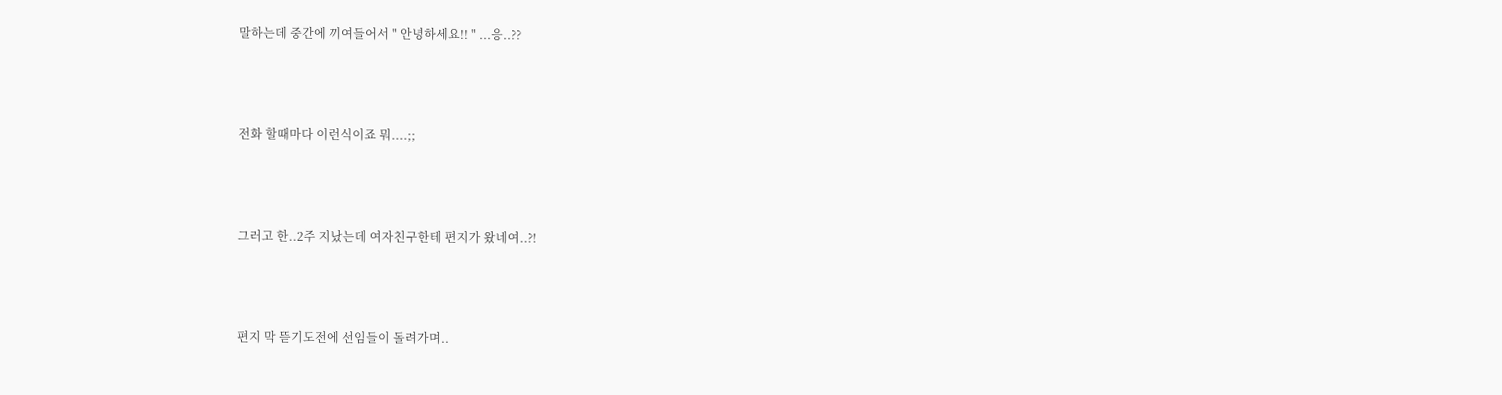말하는데 중간에 끼여들어서 " 안녕하세요!! " ...응..??



전화 할때마다 이런식이죠 뭐....;;



그러고 한..2주 지났는데 여자친구한테 편지가 왔네여..?!



편지 막 뜯기도전에 선임들이 돌려가며..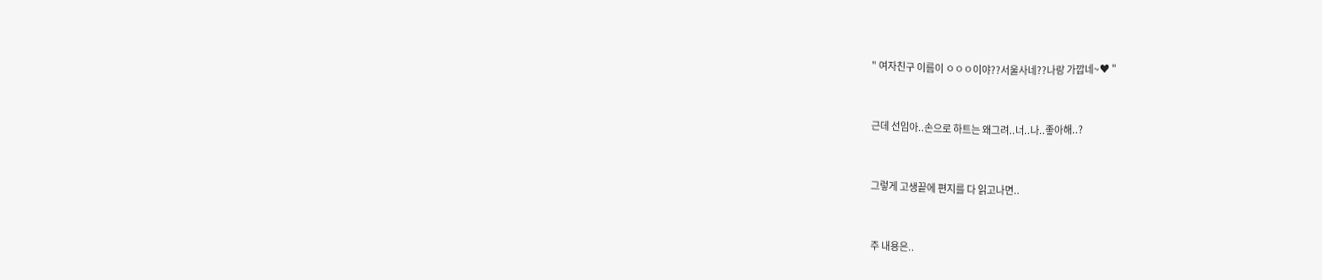" 여자친구 이름이 ㅇㅇㅇ이야??서울사네??나랑 가깝네~♥ "



근데 선임아..손으로 하트는 왜그려..너..나..좋아해..?



그렇게 고생끝에 편지를 다 읽고나면..



주 내용은..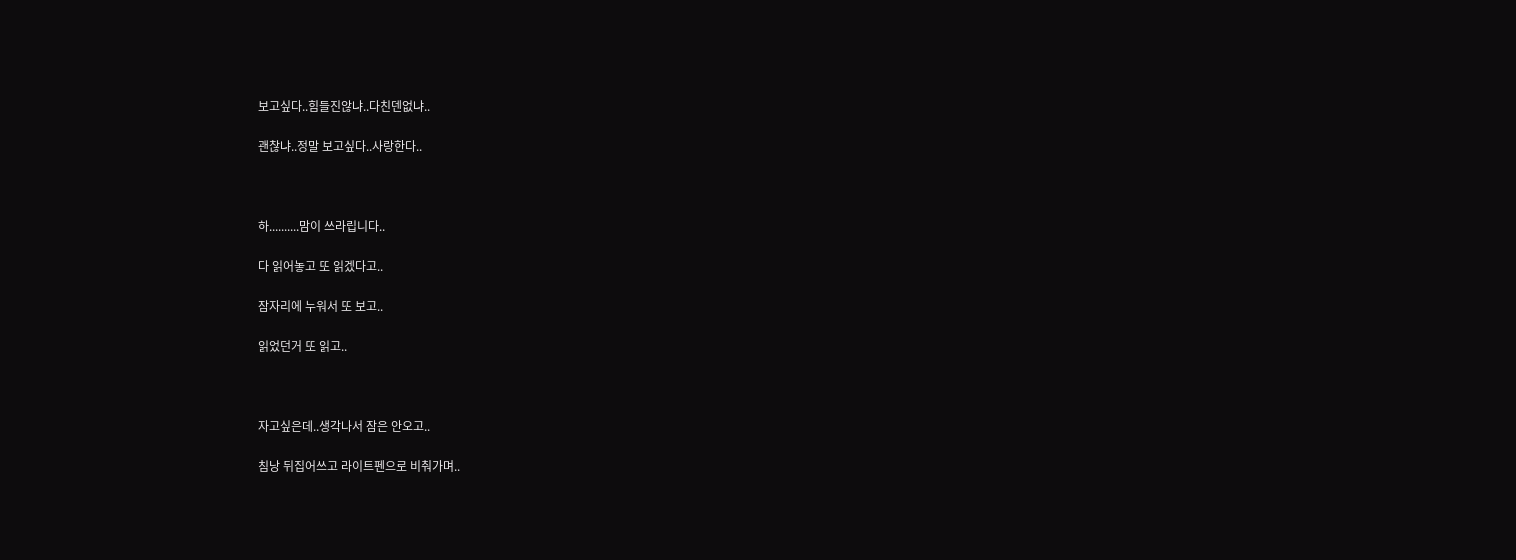보고싶다..힘들진않냐..다친덴없냐..

괜찮냐..정말 보고싶다..사랑한다..



하..........맘이 쓰라립니다..

다 읽어놓고 또 읽겠다고..

잠자리에 누워서 또 보고..

읽었던거 또 읽고..



자고싶은데..생각나서 잠은 안오고..

침낭 뒤집어쓰고 라이트펜으로 비춰가며..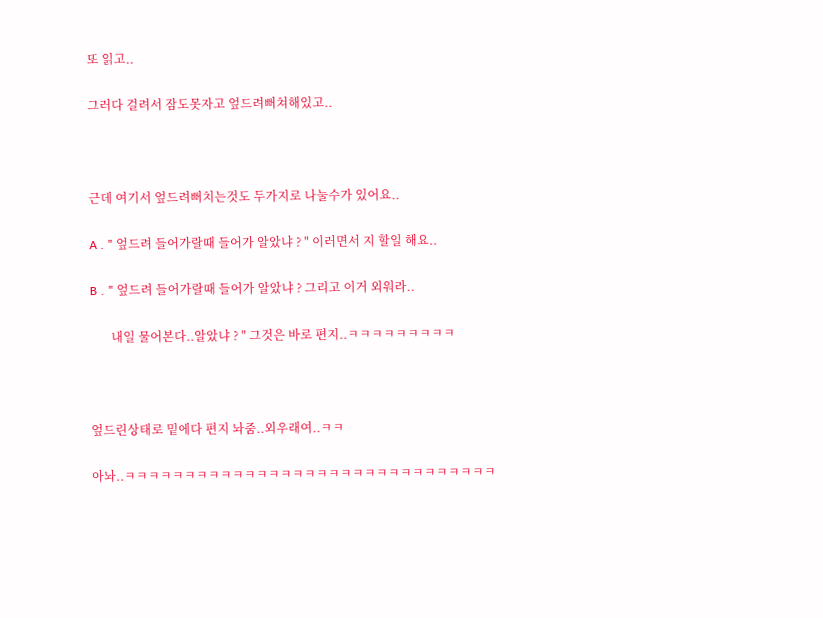또 읽고..

그러다 걸려서 잠도못자고 엎드려뻐쳐해있고..



근데 여기서 엎드려뻐치는것도 두가지로 나눌수가 있어요..

A . " 엎드려 들어가랄때 들어가 알았냐 ? " 이러면서 지 할일 해요..

B . " 엎드려 들어가랄때 들어가 알았냐 ? 그리고 이거 외워라..

       내일 물어본다..알았냐 ? " 그것은 바로 편지..ㅋㅋㅋㅋㅋㅋㅋㅋㅋ



엎드린상태로 밑에다 편지 놔줌..외우래여..ㅋㅋ

아놔..ㅋㅋㅋㅋㅋㅋㅋㅋㅋㅋㅋㅋㅋㅋㅋㅋㅋㅋㅋㅋㅋㅋㅋㅋㅋㅋㅋㅋㅋㅋㅋ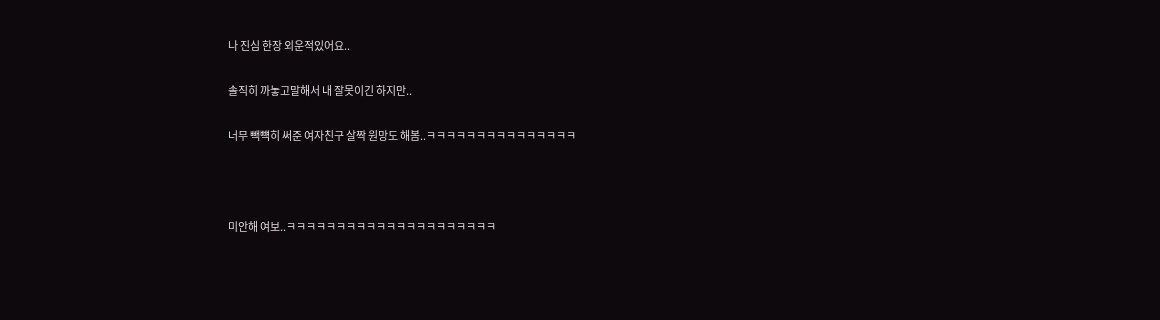나 진심 한장 외운적있어요..

솔직히 까놓고말해서 내 잘못이긴 하지만..

너무 빽뺵히 써준 여자친구 살짝 원망도 해봄..ㅋㅋㅋㅋㅋㅋㅋㅋㅋㅋㅋㅋㅋㅋㅋ



미안해 여보..ㅋㅋㅋㅋㅋㅋㅋㅋㅋㅋㅋㅋㅋㅋㅋㅋㅋㅋㅋㅋㅋ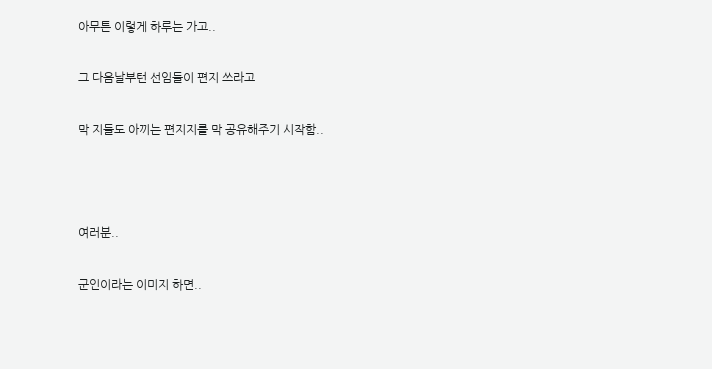아무튼 이렇게 하루는 가고..

그 다음날부턴 선임들이 편지 쓰라고

막 지들도 아끼는 편지지를 막 공유해주기 시작함..



여러분..

군인이라는 이미지 하면..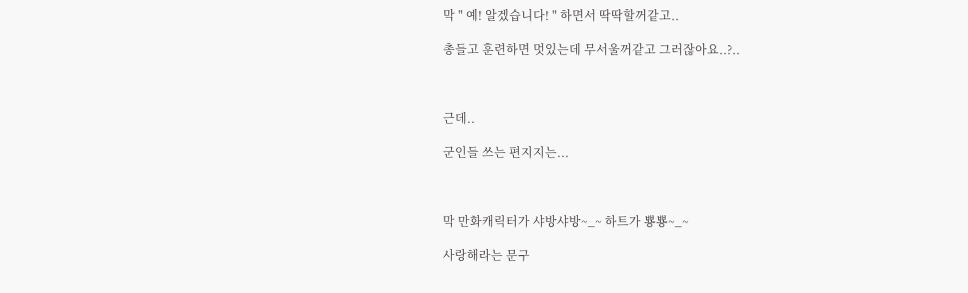막 " 예! 알겠습니다! " 하면서 딱딱할꺼같고..

총들고 훈련하면 멋있는데 무서울꺼같고 그러잖아요..?..



근데..

군인들 쓰는 편지지는...



막 만화캐릭터가 샤방샤방~_~ 하트가 뿅뿅~_~

사랑해라는 문구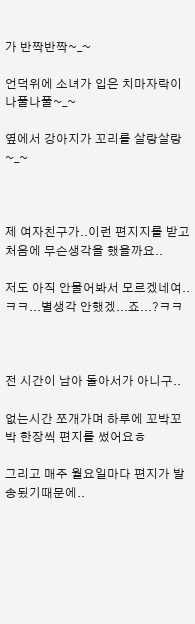가 반짝반짝~_~

언덕위에 소녀가 입은 치마자락이 나풀나풀~_~

옆에서 강아지가 꼬리를 살랑살랑~_~



제 여자친구가..이런 편지지를 받고 처음에 무슨생각을 했을까요..

저도 아직 안물어봐서 모르겠네여..ㅋㅋ...별생각 안했겠...죠...?ㅋㅋ



전 시간이 남아 돌아서가 아니구..

없는시간 쪼개가며 하루에 꼬박꼬박 한장씩 편지를 썼어요ㅎ

그리고 매주 월요일마다 편지가 발송됬기때문에..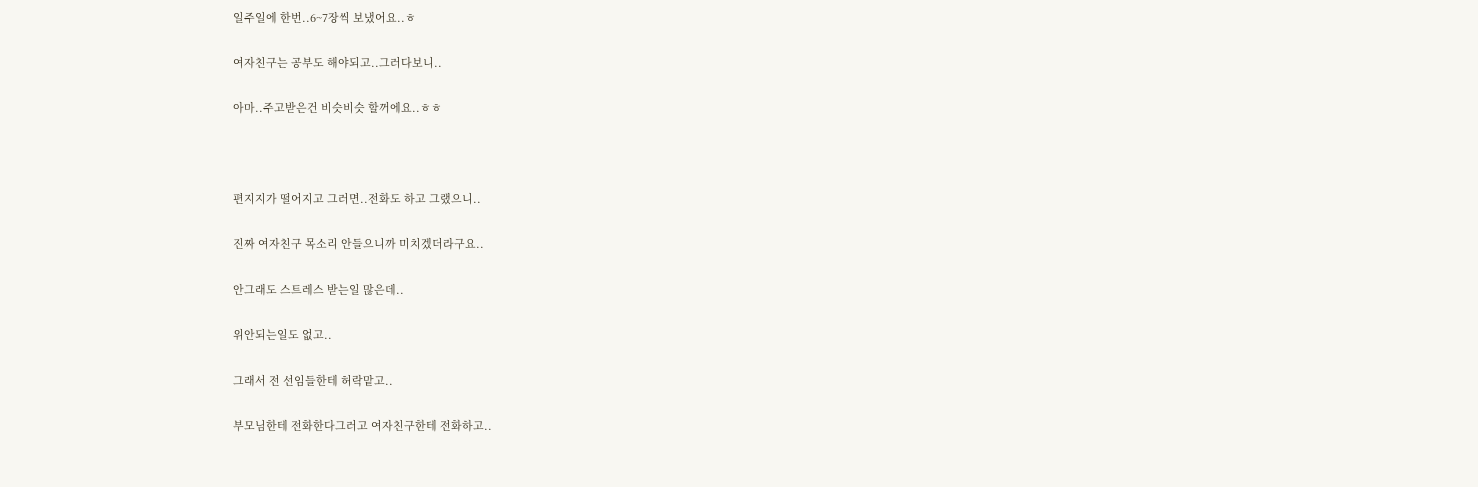일주일에 한번..6~7장씩 보냈어요..ㅎ

여자친구는 공부도 해야되고..그러다보니..

아마..주고받은건 비슷비슷 할꺼에요..ㅎㅎ



편지지가 떨어지고 그러면..전화도 하고 그랬으니..

진짜 여자친구 목소리 안들으니까 미치겠더라구요..

안그래도 스트레스 받는일 많은데..

위안되는일도 없고..

그래서 전 선임들한테 허락맡고..

부모님한테 전화한다그러고 여자친구한테 전화하고..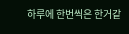하루에 한번씩은 한거같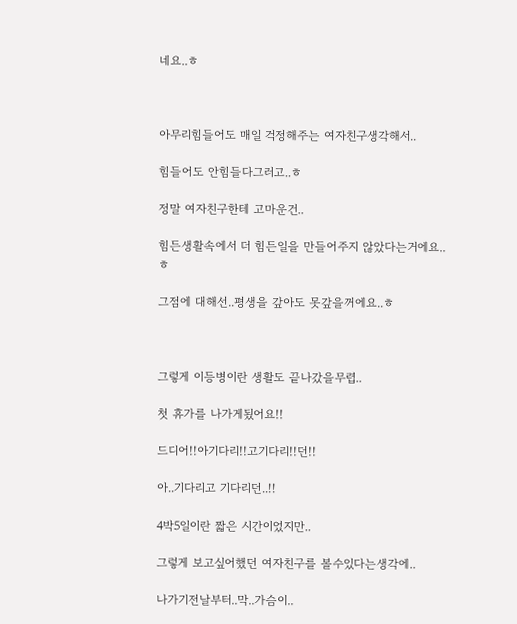네요..ㅎ



아무리힘들어도 매일 걱정해주는 여자친구생각해서..

힘들어도 안힘들다그러고..ㅎ

정말 여자친구한테 고마운건..

힘든생활속에서 더 힘든일을 만들어주지 않았다는거에요..ㅎ

그점에 대해선..평생을 갚아도 못갚을꺼에요..ㅎ



그렇게 이등병이란 생활도 끝나갔을무렵..

첫 휴가를 나가게됬어요!!

드디어!!아기다리!!고기다리!!던!!

아..기다리고 기다리던..!!

4박5일이란 짧은 시간이었지만..

그렇게 보고싶어했던 여자친구를 볼수있다는생각에..

나가기전날부터..막..가슴이..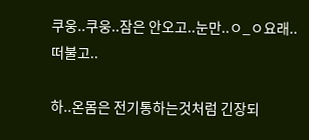쿠웅..쿠웅..잠은 안오고..눈만..ㅇ_ㅇ요래..떠불고..

하..온몸은 전기통하는것처럼 긴장되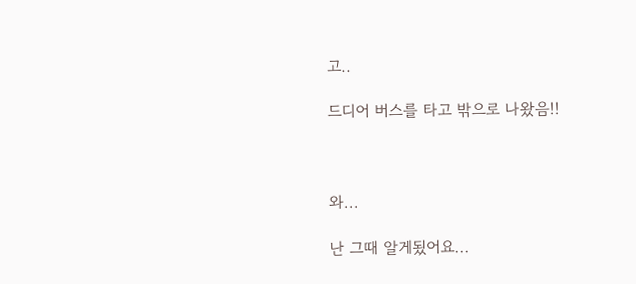고..

드디어 버스를 타고 밖으로 나왔음!!



와...

난 그때 알게됬어요...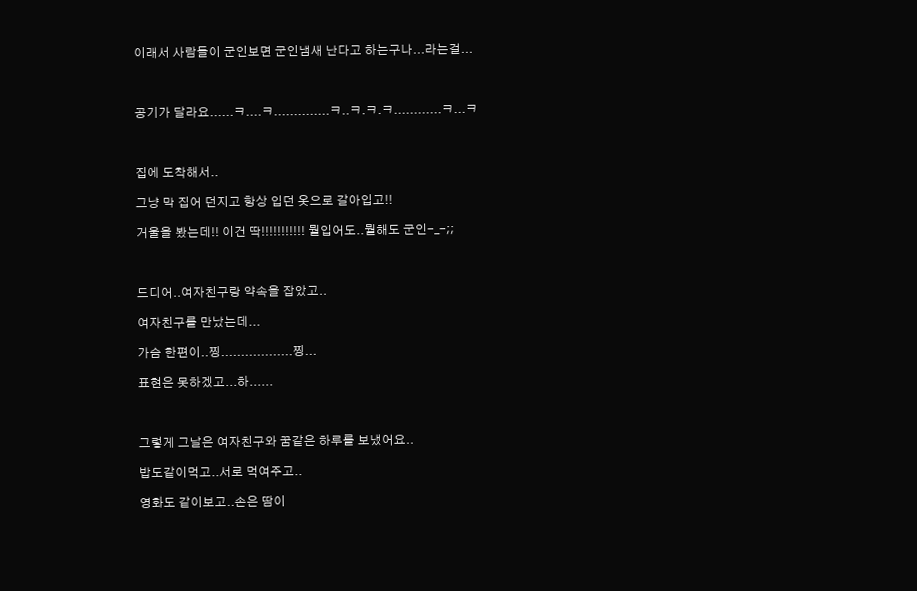이래서 사람들이 군인보면 군인냄새 난다고 하는구나...라는걸...



공기가 달라요......ㅋ....ㅋ..............ㅋ..ㅋ.ㅋ.ㅋ............ㅋ...ㅋ



집에 도착해서..

그냥 막 집어 던지고 항상 입던 옷으로 갈아입고!!

거울을 봤는데!! 이건 딱!!!!!!!!!!! 뭘입어도..뭘해도 군인-_-;;



드디어..여자친구랑 약속을 잡았고..

여자친구를 만났는데...

가슴 한편이..찡..................찡...

표현은 못하겠고...하......



그렇게 그날은 여자친구와 꿈같은 하루를 보냈어요..

밥도같이먹고..서로 먹여주고..

영화도 같이보고..손은 땀이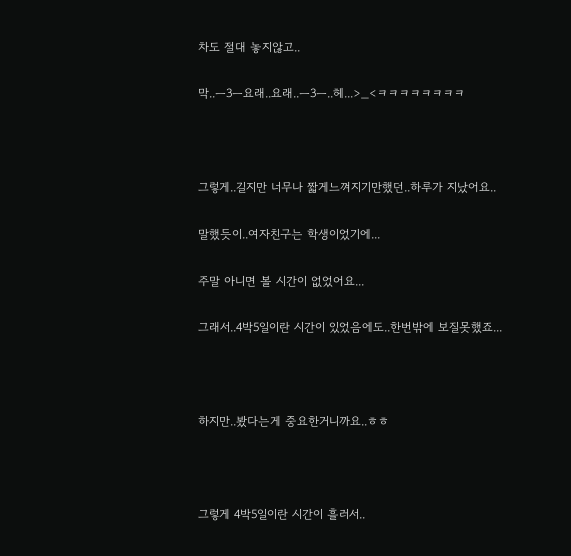차도 절대 놓지않고..

막..ㅡ3ㅡ요래..요래..ㅡ3ㅡ..헤...>_<ㅋㅋㅋㅋㅋㅋㅋㅋ



그렇게..길지만 너무나 짧게느껴지기만했던..하루가 지났어요..

말했듯이..여자친구는 학생이었기에...

주말 아니면 볼 시간이 없었어요...

그래서..4박5일이란 시간이 있었음에도..한번밖에 보질못했죠...



하지만..봤다는게 중요한거니까요..ㅎㅎ



그렇게 4박5일이란 시간이 흘러서..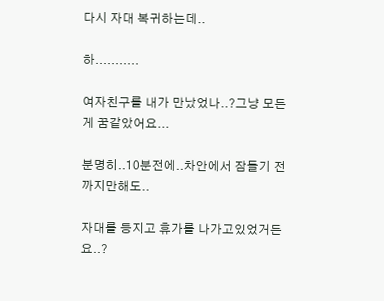다시 자대 복귀하는데..

하...........

여자친구를 내가 만났었나..?그냥 모든게 꿈같았어요...

분명히..10분전에..차안에서 잠들기 전까지만해도..

자대를 등지고 휴가를 나가고있었거든요..?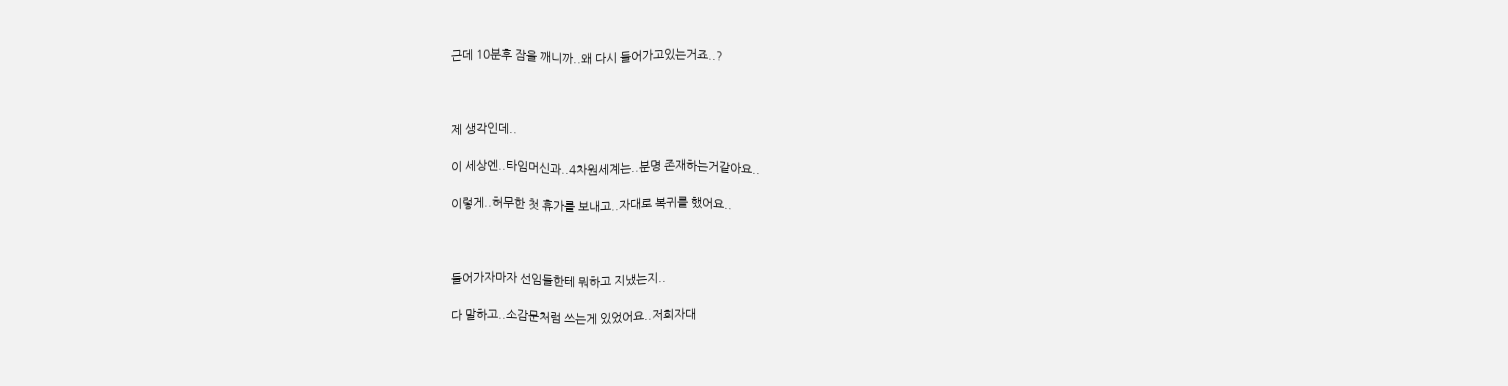근데 10분후 잠을 깨니까..왜 다시 들어가고있는거죠..?



제 생각인데..

이 세상엔..타임머신과..4차원세계는..분명 존재하는거같아요..

이렇게..허무한 첫 휴가를 보내고..자대로 복귀를 했어요..



들어가자마자 선임들한테 뭐하고 지냈는지..

다 말하고..소감문처럼 쓰는게 있었어요..저희자대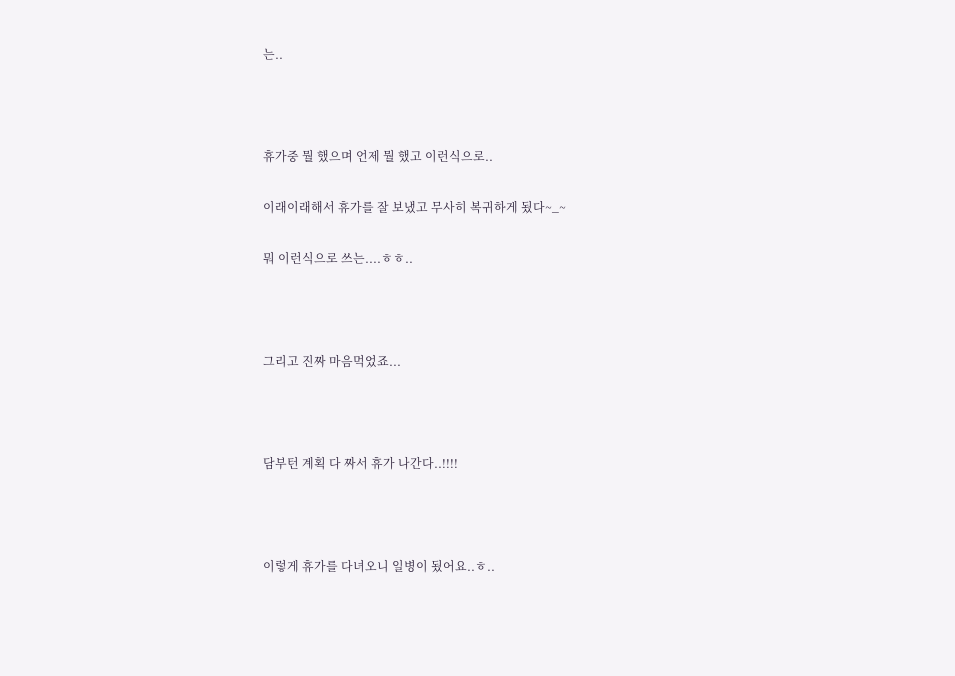는..



휴가중 뭘 했으며 언제 뭘 했고 이런식으로..

이래이래해서 휴가를 잘 보냈고 무사히 복귀하게 됬다~_~

뭐 이런식으로 쓰는....ㅎㅎ..



그리고 진짜 마음먹었죠...



담부턴 계획 다 짜서 휴가 나간다..!!!!



이렇게 휴가를 다녀오니 일병이 됬어요..ㅎ..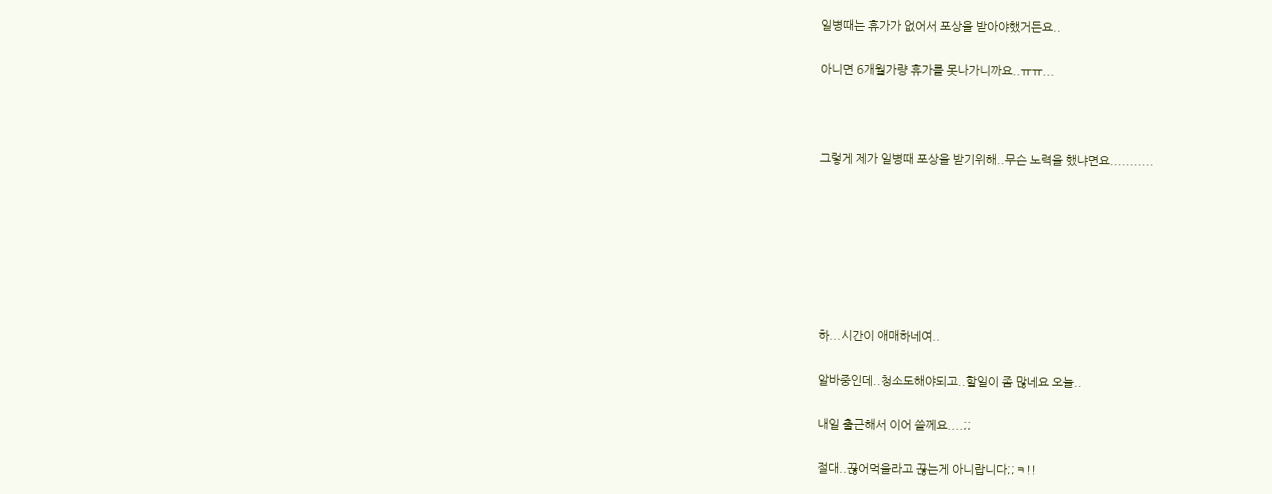일병때는 휴가가 없어서 포상을 받아야했거든요..

아니면 6개월가량 휴가를 못나가니까요..ㅠㅠ...



그렇게 제가 일병때 포상을 받기위해..무슨 노력을 했냐면요...........







하...시간이 애매하네여..

알바중인데..청소도해야되고..할일이 좀 많네요 오늘..

내일 출근해서 이어 쓸께요....;;

절대..끊어먹을라고 끊는게 아니랍니다;;ㅋ!!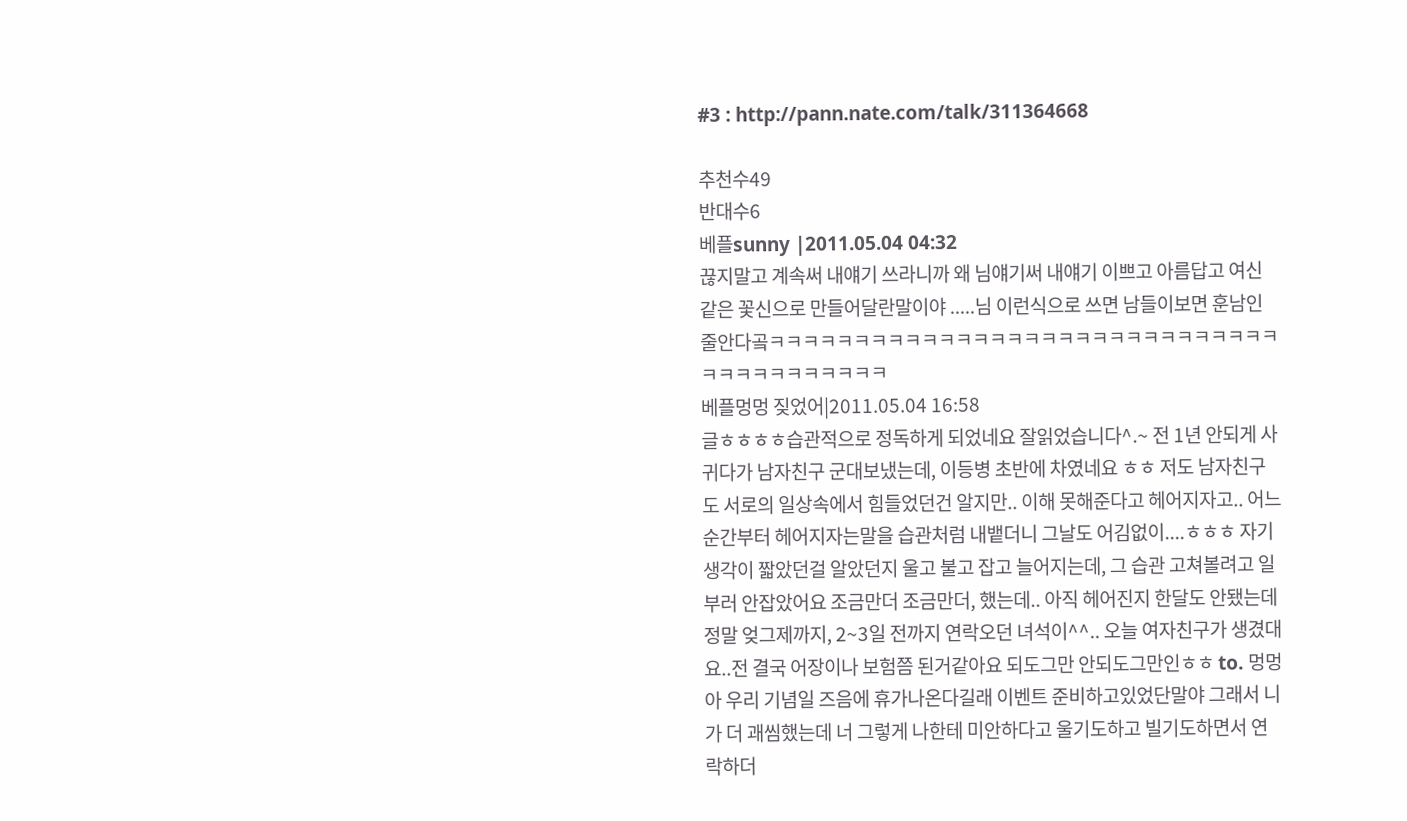#3 : http://pann.nate.com/talk/311364668

추천수49
반대수6
베플sunny |2011.05.04 04:32
끊지말고 계속써 내얘기 쓰라니까 왜 님얘기써 내얘기 이쁘고 아름답고 여신같은 꽃신으로 만들어달란말이야 .....님 이런식으로 쓰면 남들이보면 훈남인줄안다곸ㅋㅋㅋㅋㅋㅋㅋㅋㅋㅋㅋㅋㅋㅋㅋㅋㅋㅋㅋㅋㅋㅋㅋㅋㅋㅋㅋㅋㅋㅋㅋㅋㅋㅋㅋㅋㅋㅋㅋㅋㅋ
베플멍멍 짖었어|2011.05.04 16:58
글ㅎㅎㅎㅎ습관적으로 정독하게 되었네요 잘읽었습니다^.~ 전 1년 안되게 사귀다가 남자친구 군대보냈는데, 이등병 초반에 차였네요 ㅎㅎ 저도 남자친구도 서로의 일상속에서 힘들었던건 알지만.. 이해 못해준다고 헤어지자고.. 어느순간부터 헤어지자는말을 습관처럼 내뱉더니 그날도 어김없이....ㅎㅎㅎ 자기생각이 짧았던걸 알았던지 울고 불고 잡고 늘어지는데, 그 습관 고쳐볼려고 일부러 안잡았어요 조금만더 조금만더, 했는데.. 아직 헤어진지 한달도 안됐는데 정말 엊그제까지, 2~3일 전까지 연락오던 녀석이^^.. 오늘 여자친구가 생겼대요..전 결국 어장이나 보험쯤 된거같아요 되도그만 안되도그만인ㅎㅎ to. 멍멍아 우리 기념일 즈음에 휴가나온다길래 이벤트 준비하고있었단말야 그래서 니가 더 괘씸했는데 너 그렇게 나한테 미안하다고 울기도하고 빌기도하면서 연락하더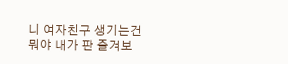니 여자친구 생기는건 뭐야 내가 판 즐겨보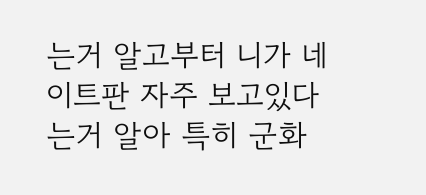는거 알고부터 니가 네이트판 자주 보고있다는거 알아 특히 군화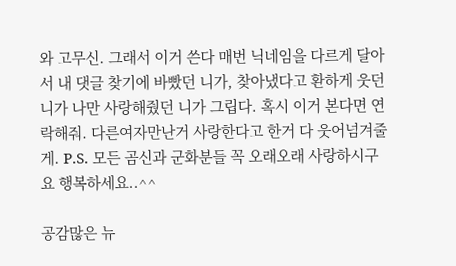와 고무신. 그래서 이거 쓴다 매번 닉네임을 다르게 달아서 내 댓글 찾기에 바빴던 니가, 찾아냈다고 환하게 웃던 니가 나만 사랑해줬던 니가 그립다. 혹시 이거 본다면 연락해줘. 다른여자만난거 사랑한다고 한거 다 웃어넘겨줄게. P.S. 모든 곰신과 군화분들 꼭 오래오래 사랑하시구요 행복하세요..^^

공감많은 뉴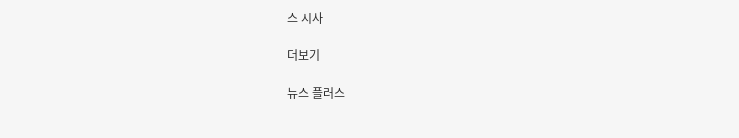스 시사

더보기

뉴스 플러스